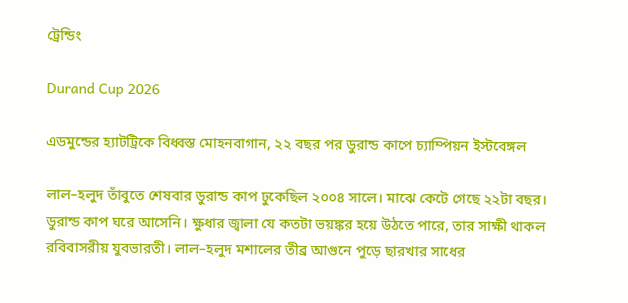ট্রেন্ডিং

Durand Cup 2026

এডমুন্ডের হ্যাটট্রিকে বিধ্বস্ত মোহনবাগান, ২২ বছর পর ডুরান্ড কাপে চ্যাম্পিয়ন ইস্টবেঙ্গল

লাল–হলুদ তাঁবুতে শেষবার ডুরান্ড কাপ ঢুকেছিল ২০০৪ সালে। মাঝে কেটে গেছে ২২টা বছর। ডুরান্ড কাপ ঘরে আসেনি। ক্ষুধার জ্বালা যে কতটা ভয়ঙ্কর হয়ে উঠতে পারে, তার সাক্ষী থাকল রবিবাসরীয় যুবভারতী। লাল–হলুদ মশালের তীব্র আগুনে পুড়ে ছারখার সাধের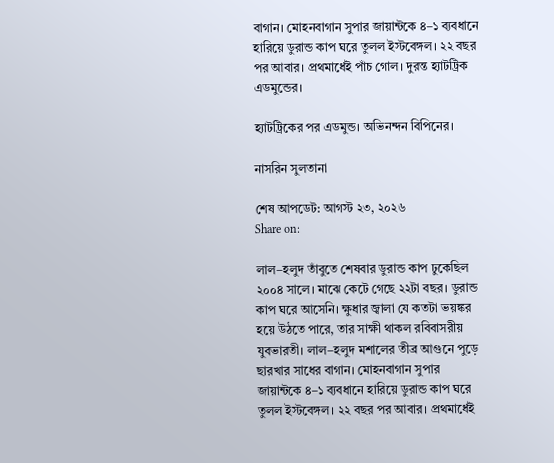বাগান। মোহনবাগান সুপার জায়ান্টকে ৪–১ ব্যবধানে হারিয়ে ডুরান্ড কাপ ঘরে তুলল ইস্টবেঙ্গল। ২২ বছর পর আবার। প্রথমার্ধেই পাঁচ গোল। দুরন্ত হ্যাটট্রিক এডমুন্ডের।

হ্যাটট্রিকের পর এডমুন্ড। অভিনন্দন বিপিনের।

নাসরিন সুলতানা

শেষ আপডেট: আগস্ট ২৩, ২০২৬
Share on:

লাল–হলুদ তাঁবুতে শেষবার ডুরান্ড কাপ ঢুকেছিল ২০০৪ সালে। মাঝে কেটে গেছে ২২টা বছর। ডুরান্ড কাপ ঘরে আসেনি। ক্ষুধার জ্বালা যে কতটা ভয়ঙ্কর হয়ে উঠতে পারে, তার সাক্ষী থাকল রবিবাসরীয় যুবভারতী। লাল–হলুদ মশালের তীব্র আগুনে পুড়ে ছারখার সাধের বাগান। মোহনবাগান সুপার জায়ান্টকে ৪–১ ব্যবধানে হারিয়ে ডুরান্ড কাপ ঘরে তুলল ইস্টবেঙ্গল। ২২ বছর পর আবার। প্রথমার্ধেই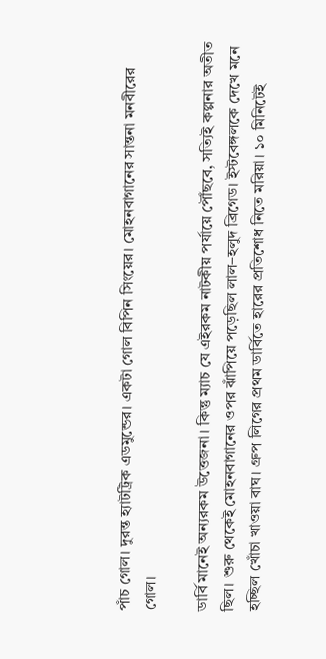পাঁচ গোল। দুরন্ত হ্যাটট্রিক এডমুন্ডের। একটা গোল বিপিন সিংয়ের। মোহনবাগানের সান্তনা মনবীরের গোল।

ডার্বি মানেই অন্যরকম উত্তেজনা। কিন্তু ম্যাচ যে এইরকম নাটকীয় পর্যায়ে পৌঁছবে, সত্যিই কল্পনার অতীত ছিল। শুরু থেকেই মোহনবাগানের ওপর ঝাঁপিয়ে পড়েছিল লাল–হলুদ ব্রিগেড। ইস্টবেঙ্গলকে দেখে মনে হচ্ছিল খোঁচা খাওয়া বাঘ। গ্রুপ লিগের প্রথম ডার্বিতে হারের প্রতিশোধ নিতে মরিয়া। ১০ মিনিটেই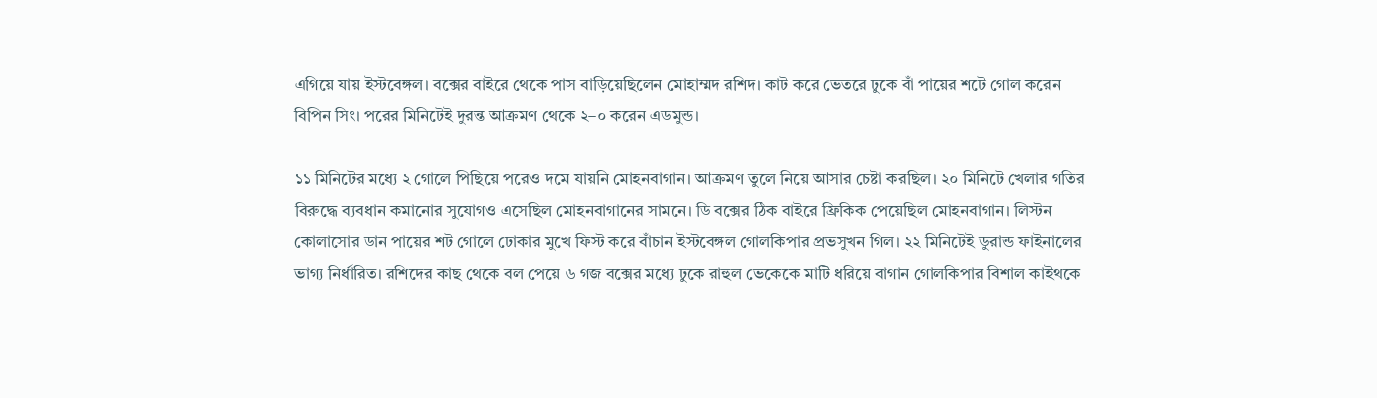এগিয়ে যায় ইস্টবেঙ্গল। বক্সের বাইরে থেকে পাস বাড়িয়েছিলেন মোহাম্মদ রশিদ। কাট করে ভেতরে ঢুকে বাঁ পায়ের শটে গোল করেন বিপিন সিং। পরের মিনিটেই দুরন্ত আক্রমণ থেকে ২–০ করেন এডমুন্ড।

১১ মিনিটের মধ্যে ২ গোলে পিছিয়ে পরেও দমে যায়নি মোহনবাগান। আক্রমণ তুলে নিয়ে আসার চেষ্টা করছিল। ২০ মিনিটে খেলার গতির বিরুদ্ধে ব্যবধান কমানোর সুযোগও এসেছিল মোহনবাগানের সামনে। ডি বক্সের ঠিক বাইরে ফ্রিকিক পেয়েছিল মোহনবাগান। লিস্টন কোলাসোর ডান পায়ের শট গোলে ঢোকার মুখে ফিস্ট করে বাঁচান ইস্টবেঙ্গল গোলকিপার প্রভসুখন গিল। ২২ মিনিটেই ডুরান্ড ফাইনালের ভাগ্য নির্ধারিত। রশিদের কাছ থেকে বল পেয়ে ৬ গজ বক্সের মধ্যে ঢুকে রাহুল ভেকেকে মাটি ধরিয়ে বাগান গোলকিপার বিশাল কাইথকে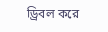ড্রিবল করে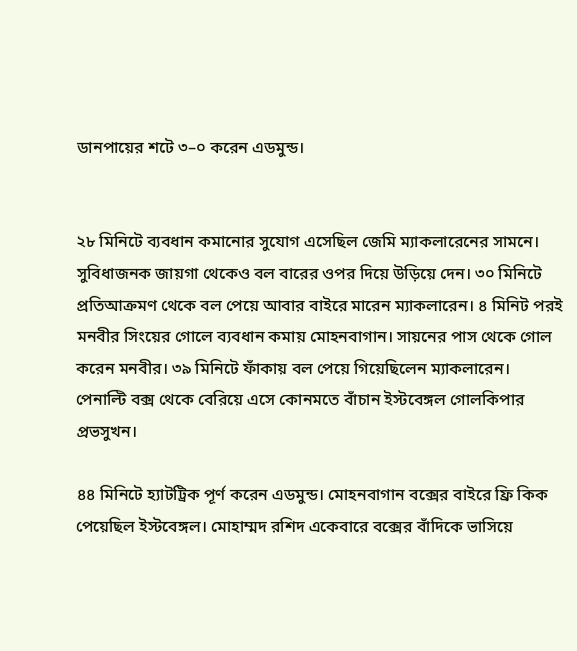ডানপায়ের শটে ৩–০ করেন এডমুন্ড।


২৮ মিনিটে ব্যবধান কমানোর সুযোগ এসেছিল জেমি ম্যাকলারেনের সামনে। সুবিধাজনক জায়গা থেকেও বল বারের ওপর দিয়ে উড়িয়ে দেন। ৩০ মিনিটে প্রতিআক্রমণ থেকে বল পেয়ে আবার বাইরে মারেন ম্যাকলারেন। ৪ মিনিট পরই মনবীর সিংয়ের গোলে ব্যবধান কমায় মোহনবাগান। সায়নের পাস থেকে গোল করেন মনবীর। ৩৯ মিনিটে ফাঁকায় বল পেয়ে গিয়েছিলেন ম্যাকলারেন। পেনাল্টি বক্স থেকে বেরিয়ে এসে কোনমতে বাঁচান ইস্টবেঙ্গল গোলকিপার প্রভসুখন।

৪৪ মিনিটে হ্যাটট্রিক পূর্ণ করেন এডমুন্ড। মোহনবাগান বক্সের বাইরে ফ্রি কিক পেয়েছিল ইস্টবেঙ্গল। মোহাম্মদ রশিদ একেবারে বক্সের বাঁদিকে ভাসিয়ে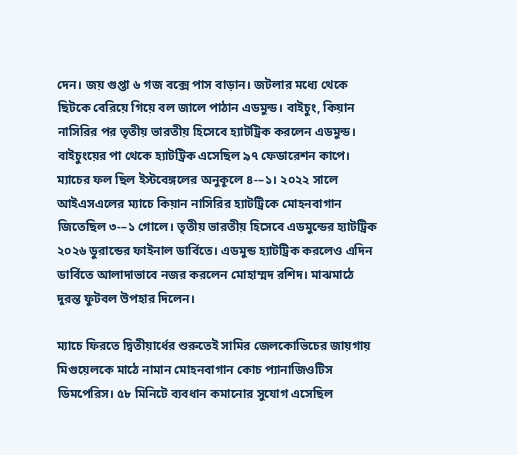দেন। জয় গুপ্তা ৬ গজ বক্সে পাস বাড়ান। জটলার মধ্যে থেকে ছিটকে বেরিয়ে গিয়ে বল জালে পাঠান এডমুন্ড। বাইচুং, কিয়ান নাসিরির পর তৃতীয় ভারতীয় হিসেবে হ্যাটট্রিক করলেন এডমুন্ড। বাইচুংয়ের পা থেকে হ্যাটট্রিক এসেছিল ৯৭ ফেডারেশন কাপে। ম্যাচের ফল ছিল ইস্টবেঙ্গলের অনুকূলে ৪-–১। ২০২২ সালে আইএসএলের ম্যাচে কিয়ান নাসিরির হ্যাটট্রিকে মোহনবাগান জিতেছিল ৩-–১ গোলে। তৃতীয় ভারতীয় হিসেবে এডমুন্ডের হ্যাটট্রিক ২০২৬ ডুরান্ডের ফাইনাল ডার্বিতে। এডমুন্ড হ্যাটট্রিক করলেও এদিন ডার্বিতে আলাদাভাবে নজর করলেন মোহাম্মদ রশিদ। মাঝমাঠে দুরন্ত ফুটবল উপহার দিলেন।

ম্যাচে ফিরতে দ্বিতীয়ার্ধের শুরুতেই সামির জেলকোভিচের জায়গায় মিগুয়েলকে মাঠে নামান মোহনবাগান কোচ প্যানাজিওটিস ডিমপেরিস। ৫৮ মিনিটে ব্যবধান কমানোর সুযোগ এসেছিল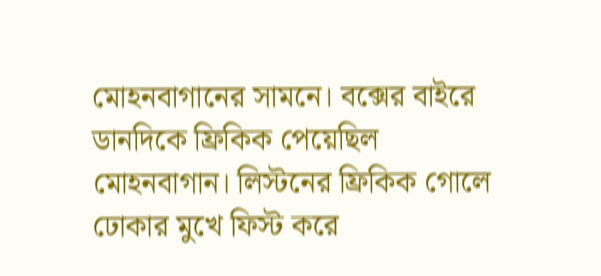মোহনবাগানের সামনে। বক্সের বাইরে ডানদিকে ফ্রিকিক পেয়েছিল মোহনবাগান। লিস্টনের ফ্রিকিক গোলে ঢোকার মুখে ফিস্ট করে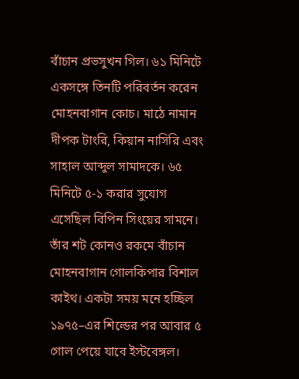বাঁচান প্রভসুখন গিল। ৬১ মিনিটে একসঙ্গে তিনটি পরিবর্তন করেন মোহনবাগান কোচ। মাঠে নামান দীপক টাংরি, কিয়ান নাসিরি এবং সাহাল আব্দুল সামাদকে। ৬৫ মিনিটে ৫-১ করার সুযোগ এসেছিল বিপিন সিংয়ের সামনে। তাঁর শট কোনও রকমে বাঁচান মোহনবাগান গোলকিপার বিশাল কাইথ। একটা সময় মনে হচ্ছিল ১৯৭৫–এর শিল্ডের পর আবার ৫ গোল পেয়ে যাবে ইস্টবেঙ্গল।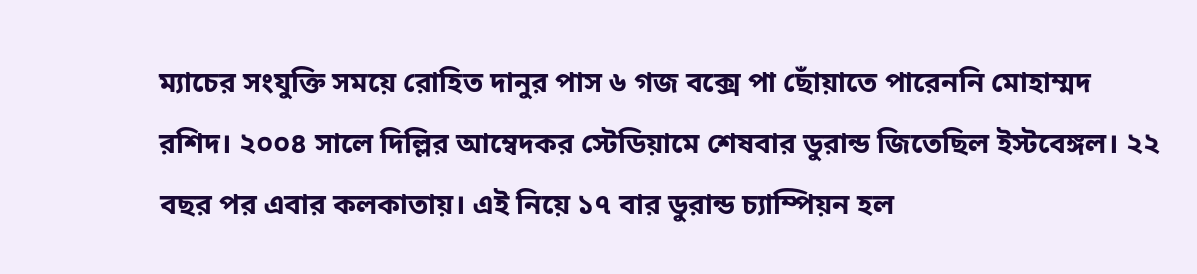ম্যাচের সংযুক্তি সময়ে রোহিত দানুর পাস ৬ গজ বক্সে পা ছোঁয়াতে পারেননি মোহাম্মদ রশিদ। ২০০৪ সালে দিল্লির আম্বেদকর স্টেডিয়ামে শেষবার ডুরান্ড জিতেছিল ইস্টবেঙ্গল। ২২ বছর পর এবার কলকাতায়। এই নিয়ে ১৭ বার ডুরান্ড চ্যাম্পিয়ন হল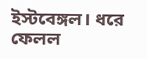ইস্টবেঙ্গল। ধরে ফেলল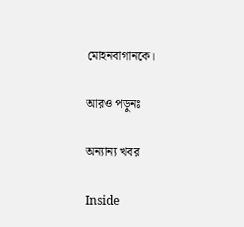মোহনবাগানকে।

আরও পড়ুনঃ

অন্যান্য খবর

Inside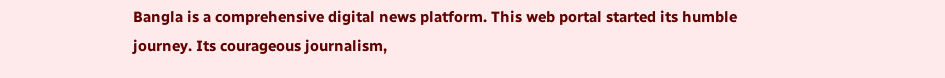Bangla is a comprehensive digital news platform. This web portal started its humble journey. Its courageous journalism,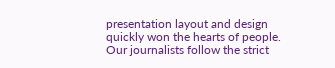presentation layout and design quickly won the hearts of people. Our journalists follow the strict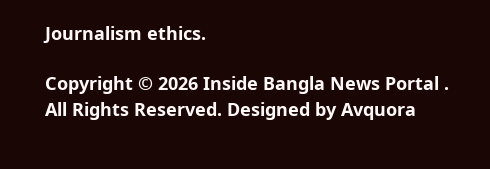Journalism ethics.

Copyright © 2026 Inside Bangla News Portal . All Rights Reserved. Designed by Avquora